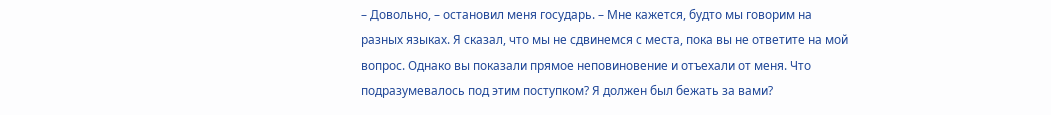– Довольно, – остановил меня государь. – Мне кажется, будто мы говорим на разных языках. Я сказал, что мы не сдвинемся с места, пока вы не ответите на мой вопрос. Однако вы показали прямое неповиновение и отъехали от меня. Что подразумевалось под этим поступком? Я должен был бежать за вами?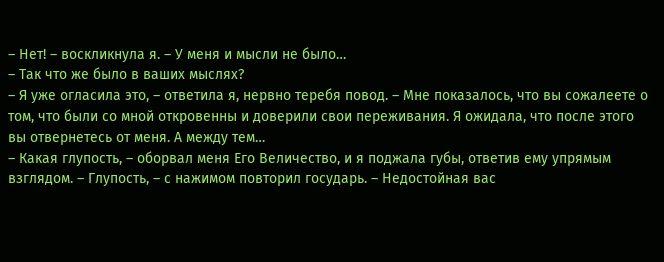– Нет! – воскликнула я. – У меня и мысли не было…
– Так что же было в ваших мыслях?
– Я уже огласила это, – ответила я, нервно теребя повод. – Мне показалось, что вы сожалеете о том, что были со мной откровенны и доверили свои переживания. Я ожидала, что после этого вы отвернетесь от меня. А между тем…
– Какая глупость, – оборвал меня Его Величество, и я поджала губы, ответив ему упрямым взглядом. – Глупость, – с нажимом повторил государь. – Недостойная вас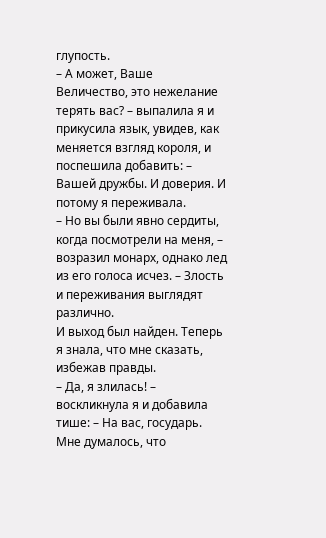глупость.
– А может, Ваше Величество, это нежелание терять вас? – выпалила я и прикусила язык, увидев, как меняется взгляд короля, и поспешила добавить: – Вашей дружбы. И доверия. И потому я переживала.
– Но вы были явно сердиты, когда посмотрели на меня, – возразил монарх, однако лед из его голоса исчез. – Злость и переживания выглядят различно.
И выход был найден. Теперь я знала, что мне сказать, избежав правды.
– Да, я злилась! – воскликнула я и добавила тише: – На вас, государь. Мне думалось, что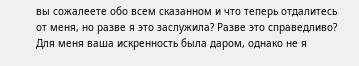вы сожалеете обо всем сказанном и что теперь отдалитесь от меня, но разве я это заслужила? Разве это справедливо? Для меня ваша искренность была даром, однако не я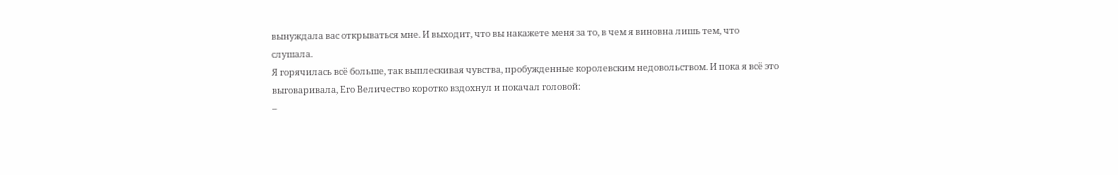вынуждала вас открываться мне. И выходит, что вы накажете меня за то, в чем я виновна лишь тем, что слушала.
Я горячилась всё больше, так выплескивая чувства, пробужденные королевским недовольством. И пока я всё это выговаривала, Его Величество коротко вздохнул и покачал головой:
–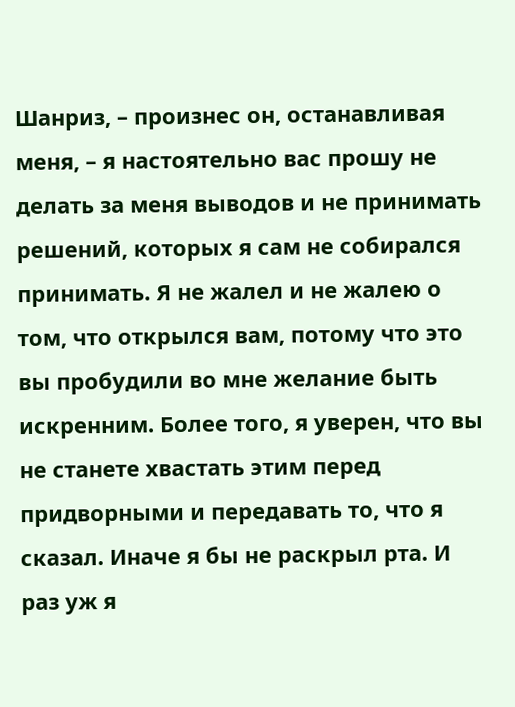Шанриз, – произнес он, останавливая меня, – я настоятельно вас прошу не делать за меня выводов и не принимать решений, которых я сам не собирался принимать. Я не жалел и не жалею о том, что открылся вам, потому что это вы пробудили во мне желание быть искренним. Более того, я уверен, что вы не станете хвастать этим перед придворными и передавать то, что я сказал. Иначе я бы не раскрыл рта. И раз уж я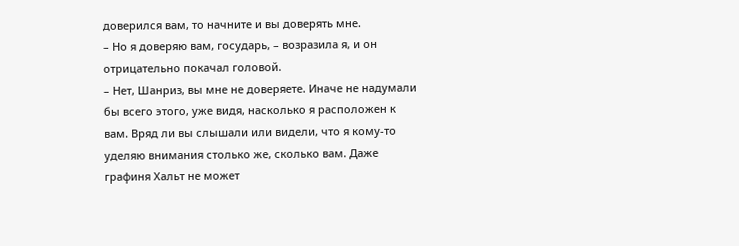доверился вам, то начните и вы доверять мне.
– Но я доверяю вам, государь, – возразила я, и он отрицательно покачал головой.
– Нет, Шанриз, вы мне не доверяете. Иначе не надумали бы всего этого, уже видя, насколько я расположен к вам. Вряд ли вы слышали или видели, что я кому-то уделяю внимания столько же, сколько вам. Даже графиня Хальт не может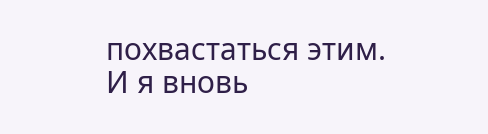похвастаться этим.
И я вновь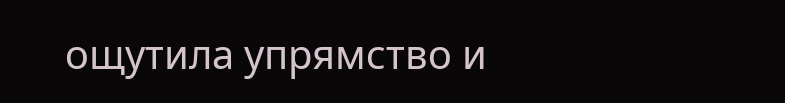ощутила упрямство и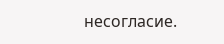несогласие.